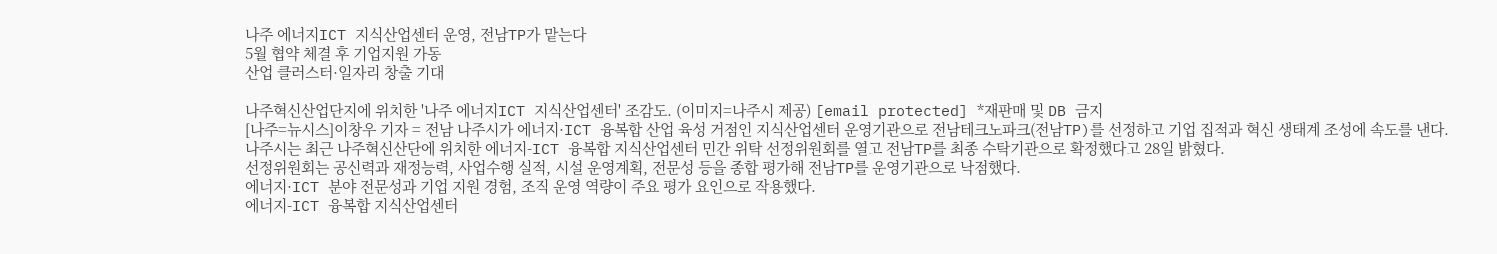나주 에너지ICT 지식산업센터 운영, 전남TP가 맡는다
5월 협약 체결 후 기업지원 가동
산업 클러스터·일자리 창출 기대

나주혁신산업단지에 위치한 '나주 에너지ICT 지식산업센터' 조감도. (이미지=나주시 제공) [email protected] *재판매 및 DB 금지
[나주=뉴시스]이창우 기자 = 전남 나주시가 에너지·ICT 융복합 산업 육성 거점인 지식산업센터 운영기관으로 전남테크노파크(전남TP)를 선정하고 기업 집적과 혁신 생태계 조성에 속도를 낸다.
나주시는 최근 나주혁신산단에 위치한 에너지-ICT 융복합 지식산업센터 민간 위탁 선정위원회를 열고 전남TP를 최종 수탁기관으로 확정했다고 28일 밝혔다.
선정위원회는 공신력과 재정능력, 사업수행 실적, 시설 운영계획, 전문성 등을 종합 평가해 전남TP를 운영기관으로 낙점했다.
에너지·ICT 분야 전문성과 기업 지원 경험, 조직 운영 역량이 주요 평가 요인으로 작용했다.
에너지-ICT 융복합 지식산업센터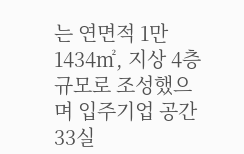는 연면적 1만1434㎡, 지상 4층 규모로 조성했으며 입주기업 공간 33실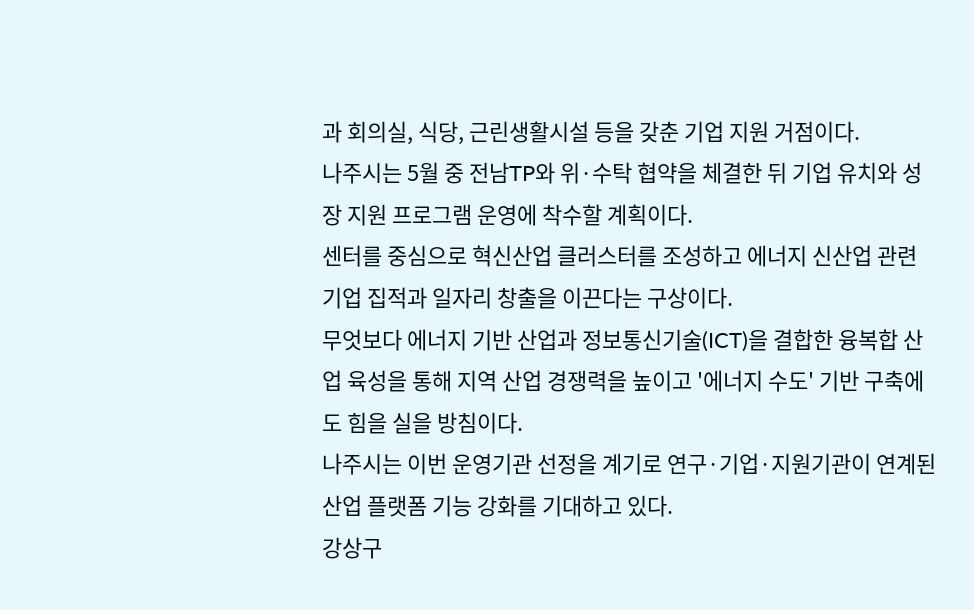과 회의실, 식당, 근린생활시설 등을 갖춘 기업 지원 거점이다.
나주시는 5월 중 전남TP와 위·수탁 협약을 체결한 뒤 기업 유치와 성장 지원 프로그램 운영에 착수할 계획이다.
센터를 중심으로 혁신산업 클러스터를 조성하고 에너지 신산업 관련 기업 집적과 일자리 창출을 이끈다는 구상이다.
무엇보다 에너지 기반 산업과 정보통신기술(ICT)을 결합한 융복합 산업 육성을 통해 지역 산업 경쟁력을 높이고 '에너지 수도' 기반 구축에도 힘을 실을 방침이다.
나주시는 이번 운영기관 선정을 계기로 연구·기업·지원기관이 연계된 산업 플랫폼 기능 강화를 기대하고 있다.
강상구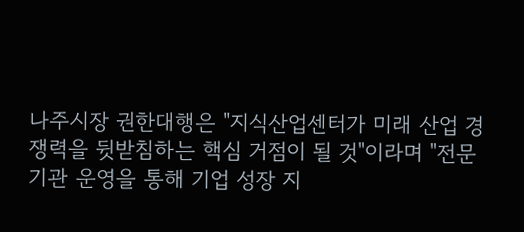나주시장 권한대행은 "지식산업센터가 미래 산업 경쟁력을 뒷받침하는 핵심 거점이 될 것"이라며 "전문기관 운영을 통해 기업 성장 지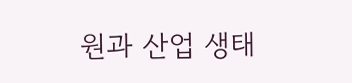원과 산업 생태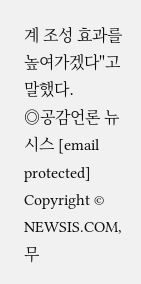계 조성 효과를 높여가겠다"고 말했다.
◎공감언론 뉴시스 [email protected]
Copyright © NEWSIS.COM, 무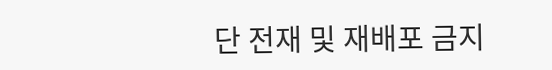단 전재 및 재배포 금지